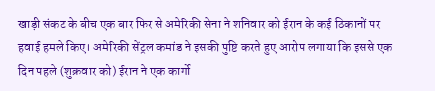खाड़ी संकट के बीच एक बार फिर से अमेरिकी सेना ने शनिवार को ईरान के कई ठिकानों पर हवाई हमले किए। अमेरिकी सेंट्रल कमांड ने इसकी पुष्टि करते हुए आरोप लगाया कि इससे एक दिन पहले (शुक्रवार को) ईरान ने एक कार्गो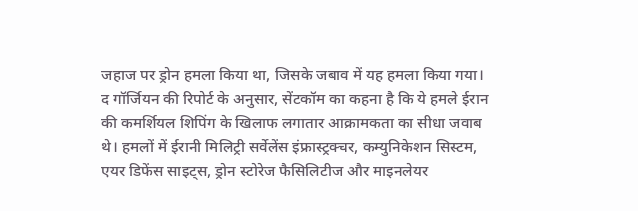जहाज पर ड्रोन हमला किया था, जिसके जबाव में यह हमला किया गया।
द गॉर्जियन की रिपोर्ट के अनुसार, सेंटकॉम का कहना है कि ये हमले ईरान की कमर्शियल शिपिंग के खिलाफ लगातार आक्रामकता का सीधा जवाब थे। हमलों में ईरानी मिलिट्री सर्वेलेंस इंफ्रास्ट्रक्चर, कम्युनिकेशन सिस्टम, एयर डिफेंस साइट्स, ड्रोन स्टोरेज फैसिलिटीज और माइनलेयर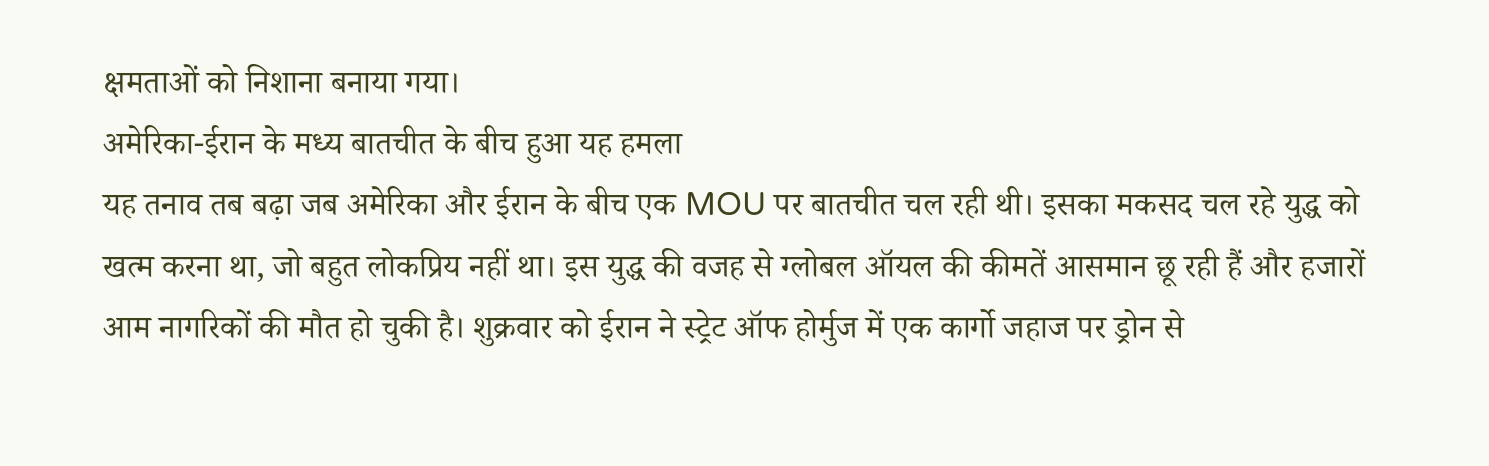क्षमताओं को निशाना बनाया गया।
अमेरिका-ईरान के मध्य बातचीत के बीच हुआ यह हमला
यह तनाव तब बढ़ा जब अमेरिका और ईरान के बीच एक MOU पर बातचीत चल रही थी। इसका मकसद चल रहे युद्ध को खत्म करना था, जो बहुत लोकप्रिय नहीं था। इस युद्ध की वजह से ग्लोबल ऑयल की कीमतें आसमान छू रही हैं और हजारों आम नागरिकों की मौत हो चुकी है। शुक्रवार को ईरान ने स्ट्रेट ऑफ होर्मुज में एक कार्गो जहाज पर ड्रोन से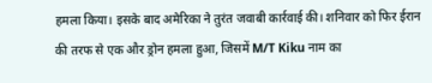हमला किया। इसके बाद अमेरिका ने तुरंत जवाबी कार्रवाई की। शनिवार को फिर ईरान की तरफ से एक और ड्रोन हमला हुआ, जिसमें M/T Kiku नाम का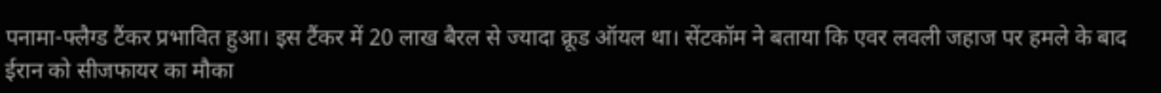पनामा-फ्लैग्ड टैंकर प्रभावित हुआ। इस टैंकर में 20 लाख बैरल से ज्यादा क्रूड ऑयल था। सेंटकॉम ने बताया कि एवर लवली जहाज पर हमले के बाद ईरान को सीजफायर का मौका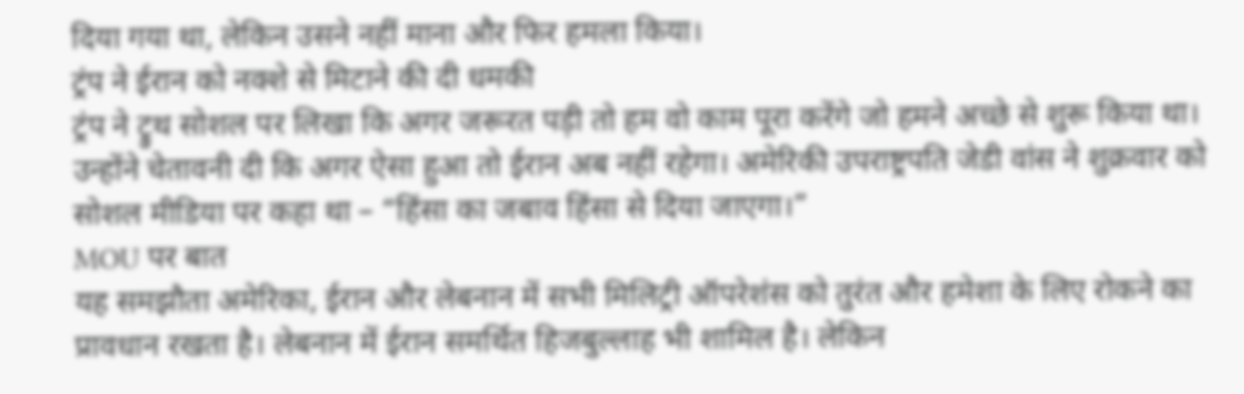दिया गया था, लेकिन उसने नहीं माना और फिर हमला किया।
ट्रंप ने ईरान को नक्शे से मिटाने की दी धमकी
ट्रंप ने ट्रुथ सोशल पर लिखा कि अगर जरूरत पड़ी तो हम वो काम पूरा करेंगे जो हमने अच्छे से शुरू किया था। उन्होंने चेतावनी दी कि अगर ऐसा हुआ तो ईरान अब नहीं रहेगा। अमेरिकी उपराष्ट्रपति जेडी वांस ने शुक्रवार को सोशल मीडिया पर कहा था – “हिंसा का जबाव हिंसा से दिया जाएगा।”
MOU पर बात
यह समझौता अमेरिका, ईरान और लेबनान में सभी मिलिट्री ऑपरेशंस को तुरंत और हमेशा के लिए रोकने का प्रावधान रखता है। लेबनान में ईरान समर्थित हिजबुल्लाह भी शामिल है। लेकिन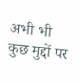अभी भी कुछ मुद्दों पर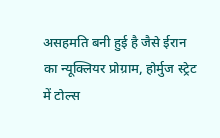असहमति बनी हुई है जैसे ईरान का न्यूक्लियर प्रोग्राम, होर्मुज स्ट्रेट में टोल्स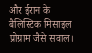और ईरान के बैलिस्टिक मिसाइल प्रोग्राम जैसे सवाल।